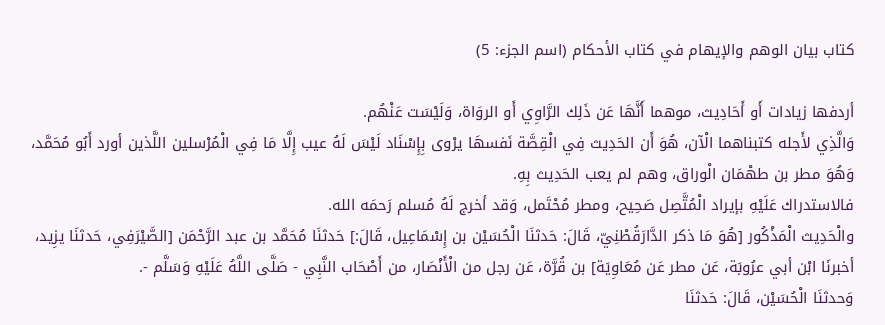كتاب بيان الوهم والإيهام في كتاب الأحكام (اسم الجزء: 5)

أردفها زيادات أَو أَحَادِيث، موهما أَنَّهَا عَن ذَلِك الرَّاوِي أَو الروَاة، وَلَيْسَت عَنْهُم.
وَالَّذِي لأَجله كتبناهما الْآن، هُوَ أَن الحَدِيث فِي الْقِصَّة نَفسهَا يرْوى بِإِسْنَاد لَيْسَ لَهُ عيب إِلَّا مَا فِي الْمُرْسلين اللَّذين أورد أَبُو مُحَمَّد، وَهُوَ مطر بن طهْمَان الْوراق، وهم لم يعب الحَدِيث بِهِ.
فالاستدراك عَلَيْهِ بإيراد الْمُتَّصِل صَحِيح، ومطر مُحْتَمل، وَقد أخرج لَهُ مُسلم رَحمَه الله.
والْحَدِيث الْمَذْكُور [هُوَ مَا ذكر الدَّارَقُطْنِيّ، قَالَ: حَدثنَا الْحُسَيْن بن إِسْمَاعِيل، قَالَ:] حَدثنَا مُحَمَّد بن عبد الرَّحْمَن [الصَّيْرَفِي، حَدثنَا يزِيد، أخبرنَا ابْن أبي عرُوبَة، عَن مطر عَن مُعَاوِيَة] بن قُرَّة، عَن رجل من الْأَنْصَار، من أَصْحَاب النَّبِي - صَلَّى اللَّهُ عَلَيْهِ وَسَلَّم -.
وَحدثنَا الْحُسَيْن، قَالَ: حَدثنَا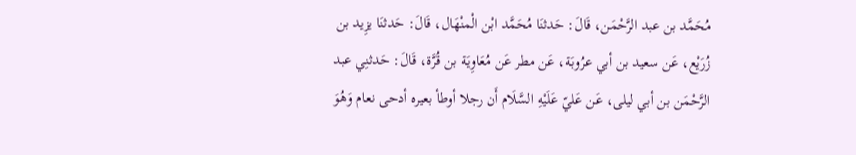مُحَمَّد بن عبد الرَّحْمَن، قَالَ: حَدثنَا مُحَمَّد ابْن الْمنْهَال، قَالَ: حَدثنَا يزِيد بن زُرَيْع، عَن سعيد بن أبي عرُوبَة، عَن مطر عَن مُعَاوِيَة بن قُرَّة، قَالَ: حَدثنِي عبد الرَّحْمَن بن أبي ليلى، عَن عَليّ عَلَيْهِ السَّلَام أَن رجلا أوطأ بعيره أدحى نعام وَهُوَ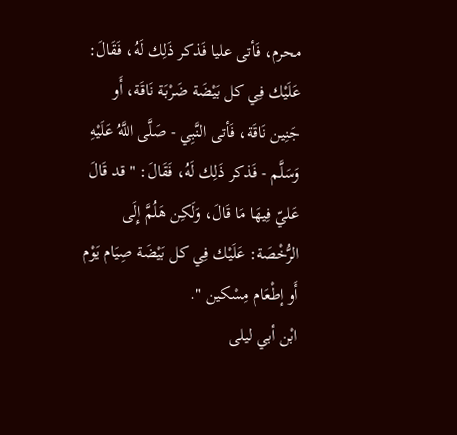محرم، فَأتى عليا فَذكر ذَلِك لَهُ، فَقَالَ: عَلَيْك فِي كل بَيْضَة ضَرْبَة نَاقَة، أَو جَنِين نَاقَة، فَأتى النَّبِي - صَلَّى اللَّهُ عَلَيْهِ وَسَلَّم - فَذكر ذَلِك لَهُ، فَقَالَ: " قد قَالَ عَليّ فِيهَا مَا قَالَ، وَلَكِن هَلُمَّ إِلَى الرُّخْصَة: عَلَيْك فِي كل بَيْضَة صِيَام يَوْم أَو إطْعَام مِسْكين ".
ابْن أبي ليلى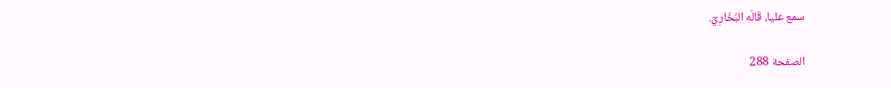سمع عليا، قَالَه البُخَارِيّ.

الصفحة 288